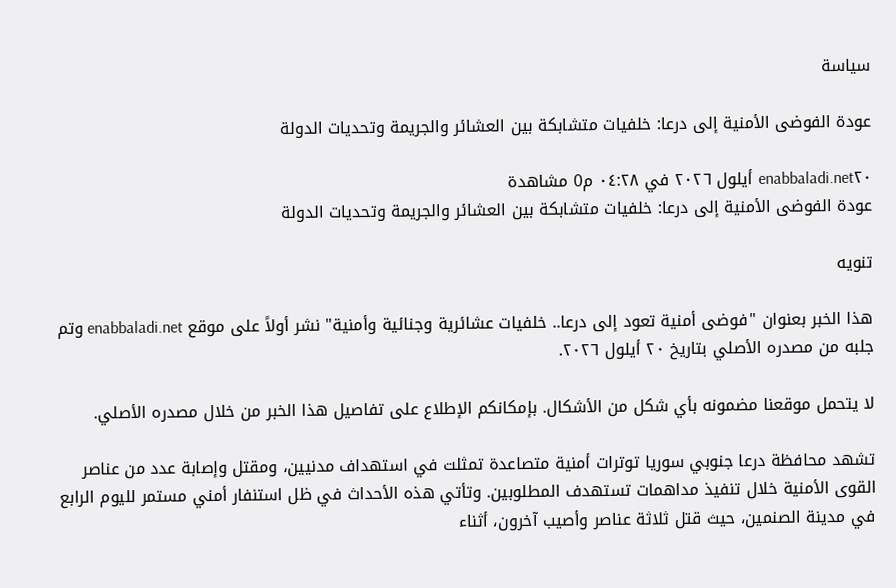سياسة

عودة الفوضى الأمنية إلى درعا: خلفيات متشابكة بين العشائر والجريمة وتحديات الدولة

enabbaladi.net٢٠ أيلول ٢٠٢٦ في ٠٤:٢٨ م0 مشاهدة
عودة الفوضى الأمنية إلى درعا: خلفيات متشابكة بين العشائر والجريمة وتحديات الدولة

تنويه

هذا الخبر بعنوان "فوضى أمنية تعود إلى درعا.. خلفيات عشائرية وجنائية وأمنية" نشر أولاً على موقع enabbaladi.net وتم جلبه من مصدره الأصلي بتاريخ ٢٠ أيلول ٢٠٢٦.

لا يتحمل موقعنا مضمونه بأي شكل من الأشكال. بإمكانكم الإطلاع على تفاصيل هذا الخبر من خلال مصدره الأصلي.

تشهد محافظة درعا جنوبي سوريا توترات أمنية متصاعدة تمثلت في استهداف مدنيين، ومقتل وإصابة عدد من عناصر القوى الأمنية خلال تنفيذ مداهمات تستهدف المطلوبين. وتأتي هذه الأحداث في ظل استنفار أمني مستمر لليوم الرابع في مدينة الصنمين، حيث قتل ثلاثة عناصر وأصيب آخرون، أثناء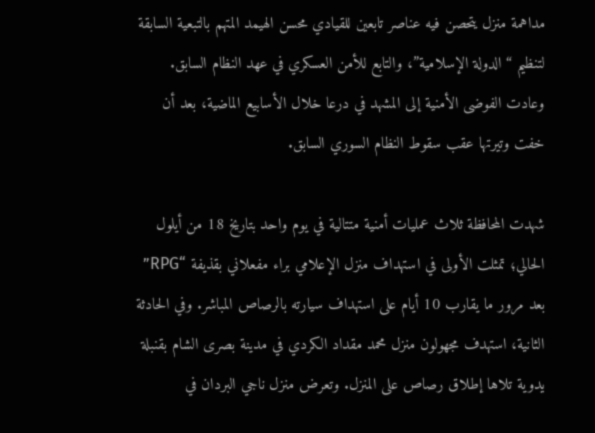مداهمة منزل يتحصن فيه عناصر تابعين للقيادي محسن الهيمد المتهم بالتبعية السابقة لتنظيم “الدولة الإسلامية”، والتابع للأمن العسكري في عهد النظام السابق. وعادت الفوضى الأمنية إلى المشهد في درعا خلال الأسابيع الماضية، بعد أن خفت وتيرتها عقب سقوط النظام السوري السابق.

شهدت المحافظة ثلاث عمليات أمنية متتالية في يوم واحد بتاريخ 18 من أيلول الحالي؛ تمثلت الأولى في استهداف منزل الإعلامي براء مفعلاني بقذيفة “RPG” بعد مرور ما يقارب 10 أيام على استهداف سيارته بالرصاص المباشر. وفي الحادثة الثانية، استهدف مجهولون منزل محمد مقداد الكردي في مدينة بصرى الشام بقنبلة يدوية تلاها إطلاق رصاص على المنزل. وتعرض منزل ناجي البردان في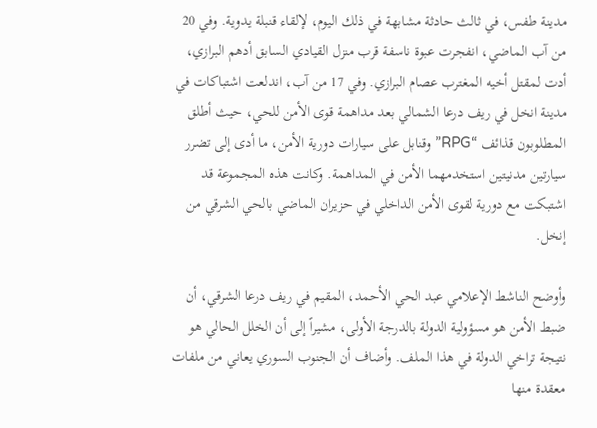مدينة طفس، في ثالث حادثة مشابهة في ذلك اليوم، لإلقاء قنبلة يدوية. وفي 20 من آب الماضي، انفجرت عبوة ناسفة قرب منزل القيادي السابق أدهم البرازي، أدت لمقتل أخيه المغترب عصام البرازي. وفي 17 من آب، اندلعت اشتباكات في مدينة انخل في ريف درعا الشمالي بعد مداهمة قوى الأمن للحي، حيث أطلق المطلوبون قذائف “RPG” وقنابل على سيارات دورية الأمن، ما أدى إلى تضرر سيارتين مدنيتين استخدمهما الأمن في المداهمة. وكانت هذه المجموعة قد اشتبكت مع دورية لقوى الأمن الداخلي في حزيران الماضي بالحي الشرقي من إنخل.

وأوضح الناشط الإعلامي عبد الحي الأحمد، المقيم في ريف درعا الشرقي، أن ضبط الأمن هو مسؤولية الدولة بالدرجة الأولى، مشيراً إلى أن الخلل الحالي هو نتيجة تراخي الدولة في هذا الملف. وأضاف أن الجنوب السوري يعاني من ملفات معقدة منها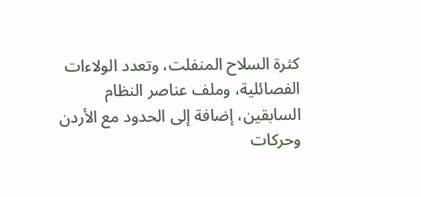كثرة السلاح المنفلت، وتعدد الولاءات الفصائلية، وملف عناصر النظام السابقين، إضافة إلى الحدود مع الأردن وحركات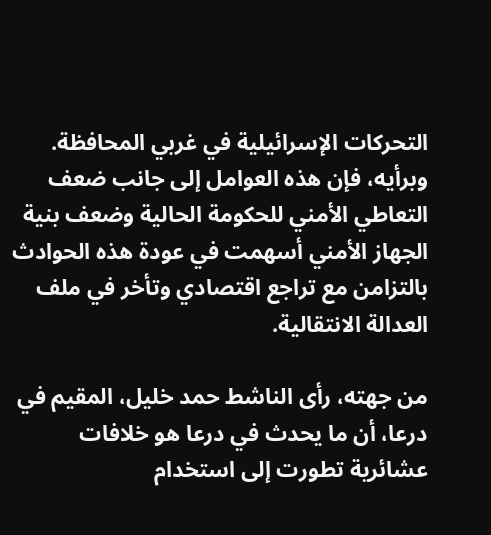التحركات الإسرائيلية في غربي المحافظة. وبرأيه، فإن هذه العوامل إلى جانب ضعف التعاطي الأمني للحكومة الحالية وضعف بنية الجهاز الأمني أسهمت في عودة هذه الحوادث بالتزامن مع تراجع اقتصادي وتأخر في ملف العدالة الانتقالية.

من جهته، رأى الناشط حمد خليل، المقيم في درعا، أن ما يحدث في درعا هو خلافات عشائرية تطورت إلى استخدام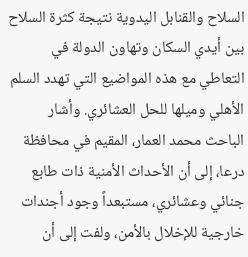السلاح والقنابل اليدوية نتيجة كثرة السلاح بين أيدي السكان وتهاون الدولة في التعاطي مع هذه المواضيع التي تهدد السلم الأهلي وميلها للحل العشائري. وأشار الباحث محمد العمار، المقيم في محافظة درعا، إلى أن الأحداث الأمنية ذات طابع جنائي وعشائري، مستبعداً وجود أجندات خارجية للإخلال بالأمن، ولفت إلى أن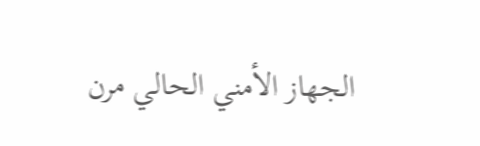الجهاز الأمني الحالي مرن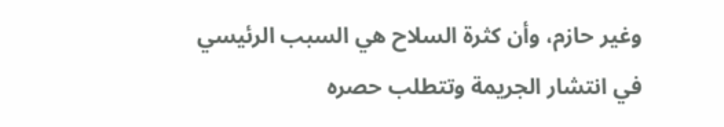وغير حازم، وأن كثرة السلاح هي السبب الرئيسي في انتشار الجريمة وتتطلب حصره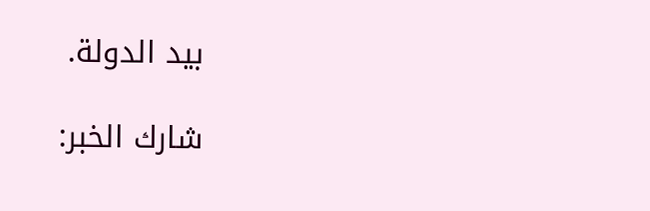بيد الدولة.

شارك الخبر: